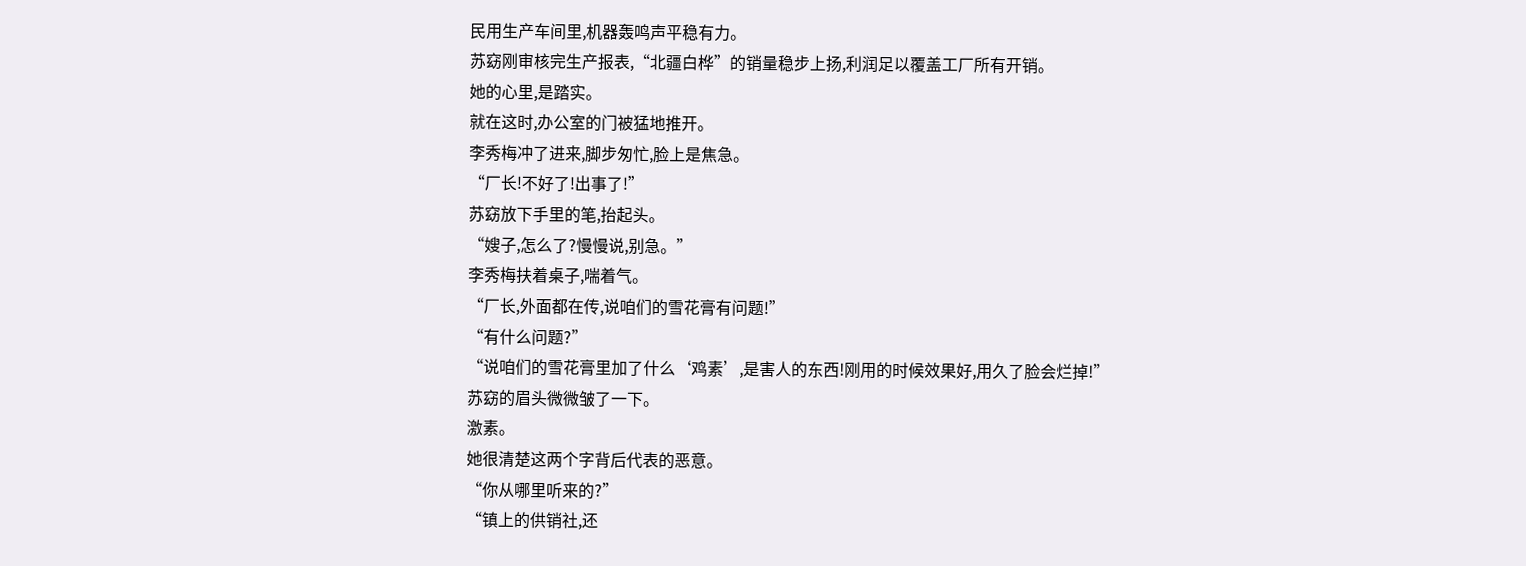民用生产车间里,机器轰鸣声平稳有力。
苏窈刚审核完生产报表,“北疆白桦”的销量稳步上扬,利润足以覆盖工厂所有开销。
她的心里,是踏实。
就在这时,办公室的门被猛地推开。
李秀梅冲了进来,脚步匆忙,脸上是焦急。
“厂长!不好了!出事了!”
苏窈放下手里的笔,抬起头。
“嫂子,怎么了?慢慢说,别急。”
李秀梅扶着桌子,喘着气。
“厂长,外面都在传,说咱们的雪花膏有问题!”
“有什么问题?”
“说咱们的雪花膏里加了什么‘鸡素’,是害人的东西!刚用的时候效果好,用久了脸会烂掉!”
苏窈的眉头微微皱了一下。
激素。
她很清楚这两个字背后代表的恶意。
“你从哪里听来的?”
“镇上的供销社,还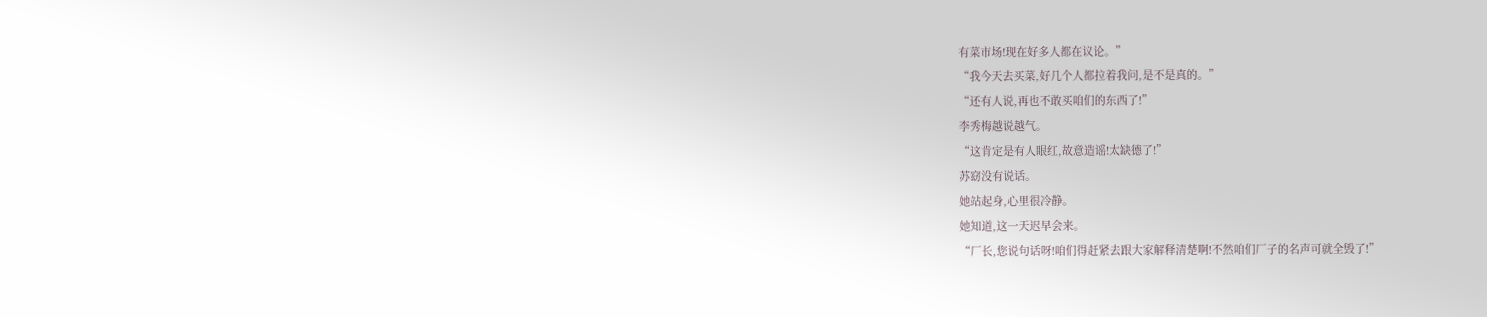有菜市场!现在好多人都在议论。”
“我今天去买菜,好几个人都拉着我问,是不是真的。”
“还有人说,再也不敢买咱们的东西了!”
李秀梅越说越气。
“这肯定是有人眼红,故意造谣!太缺德了!”
苏窈没有说话。
她站起身,心里很冷静。
她知道,这一天迟早会来。
“厂长,您说句话呀!咱们得赶紧去跟大家解释清楚啊!不然咱们厂子的名声可就全毁了!”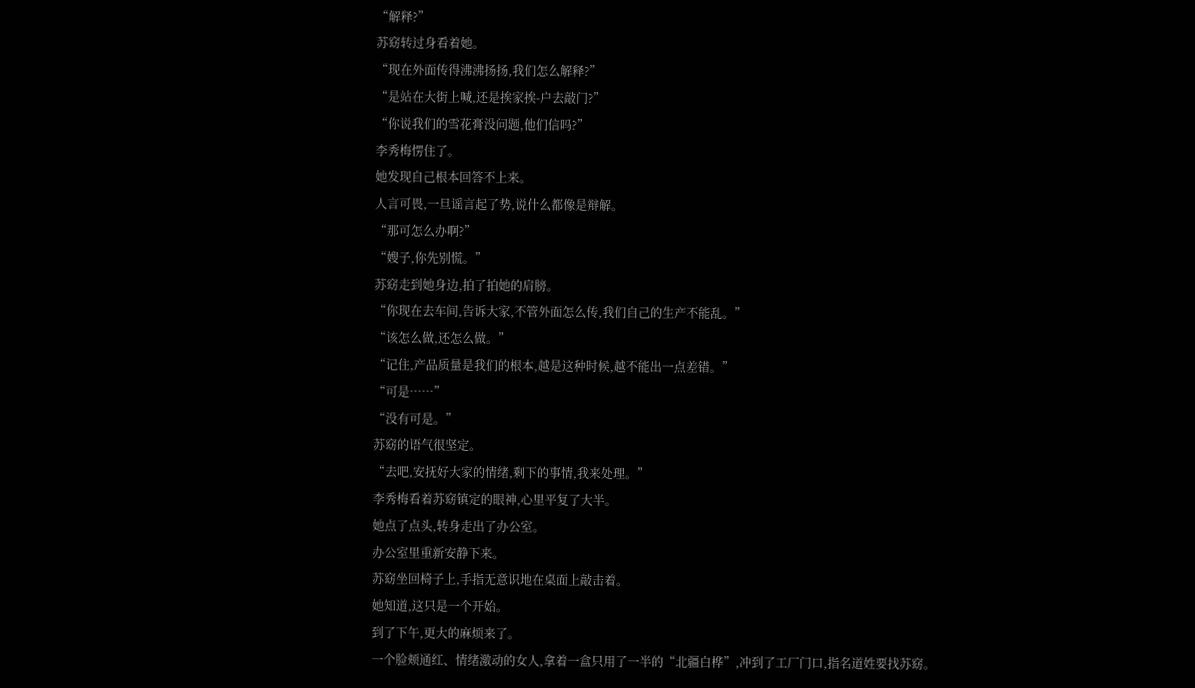“解释?”
苏窈转过身看着她。
“现在外面传得沸沸扬扬,我们怎么解释?”
“是站在大街上喊,还是挨家挨-户去敲门?”
“你说我们的雪花膏没问题,他们信吗?”
李秀梅愣住了。
她发现自己根本回答不上来。
人言可畏,一旦谣言起了势,说什么都像是辩解。
“那可怎么办啊?”
“嫂子,你先别慌。”
苏窈走到她身边,拍了拍她的肩膀。
“你现在去车间,告诉大家,不管外面怎么传,我们自己的生产不能乱。”
“该怎么做,还怎么做。”
“记住,产品质量是我们的根本,越是这种时候,越不能出一点差错。”
“可是……”
“没有可是。”
苏窈的语气很坚定。
“去吧,安抚好大家的情绪,剩下的事情,我来处理。”
李秀梅看着苏窈镇定的眼神,心里平复了大半。
她点了点头,转身走出了办公室。
办公室里重新安静下来。
苏窈坐回椅子上,手指无意识地在桌面上敲击着。
她知道,这只是一个开始。
到了下午,更大的麻烦来了。
一个脸颊通红、情绪激动的女人,拿着一盒只用了一半的“北疆白桦”,冲到了工厂门口,指名道姓要找苏窈。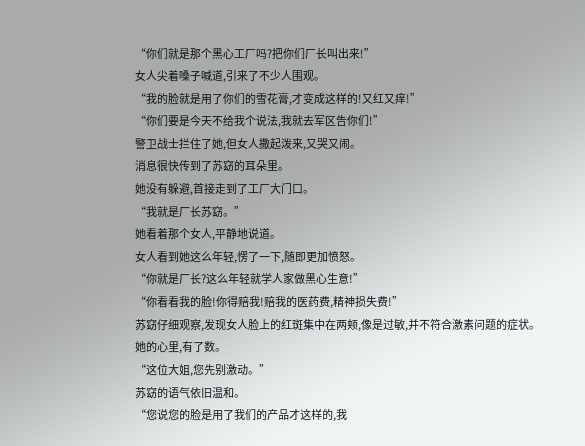“你们就是那个黑心工厂吗?把你们厂长叫出来!”
女人尖着嗓子喊道,引来了不少人围观。
“我的脸就是用了你们的雪花膏,才变成这样的!又红又痒!”
“你们要是今天不给我个说法,我就去军区告你们!”
警卫战士拦住了她,但女人撒起泼来,又哭又闹。
消息很快传到了苏窈的耳朵里。
她没有躲避,首接走到了工厂大门口。
“我就是厂长苏窈。”
她看着那个女人,平静地说道。
女人看到她这么年轻,愣了一下,随即更加愤怒。
“你就是厂长?这么年轻就学人家做黑心生意!”
“你看看我的脸!你得赔我!赔我的医药费,精神损失费!”
苏窈仔细观察,发现女人脸上的红斑集中在两颊,像是过敏,并不符合激素问题的症状。
她的心里,有了数。
“这位大姐,您先别激动。”
苏窈的语气依旧温和。
“您说您的脸是用了我们的产品才这样的,我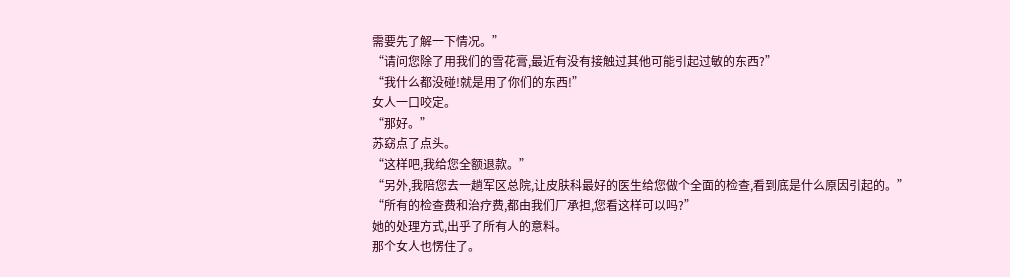需要先了解一下情况。”
“请问您除了用我们的雪花膏,最近有没有接触过其他可能引起过敏的东西?”
“我什么都没碰!就是用了你们的东西!”
女人一口咬定。
“那好。”
苏窈点了点头。
“这样吧,我给您全额退款。”
“另外,我陪您去一趟军区总院,让皮肤科最好的医生给您做个全面的检查,看到底是什么原因引起的。”
“所有的检查费和治疗费,都由我们厂承担,您看这样可以吗?”
她的处理方式,出乎了所有人的意料。
那个女人也愣住了。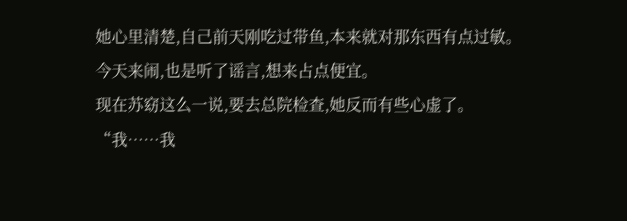她心里清楚,自己前天刚吃过带鱼,本来就对那东西有点过敏。
今天来闹,也是听了谣言,想来占点便宜。
现在苏窈这么一说,要去总院检查,她反而有些心虚了。
“我……我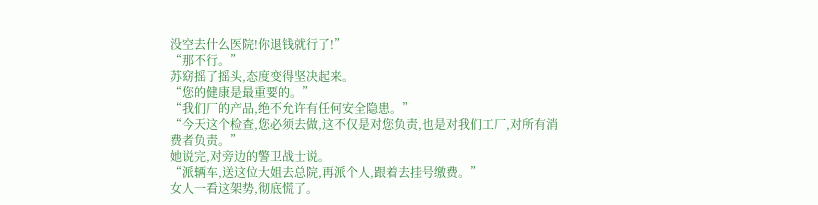没空去什么医院!你退钱就行了!”
“那不行。”
苏窈摇了摇头,态度变得坚决起来。
“您的健康是最重要的。”
“我们厂的产品,绝不允许有任何安全隐患。”
“今天这个检查,您必须去做,这不仅是对您负责,也是对我们工厂,对所有消费者负责。”
她说完,对旁边的警卫战士说。
“派辆车,送这位大姐去总院,再派个人,跟着去挂号缴费。”
女人一看这架势,彻底慌了。